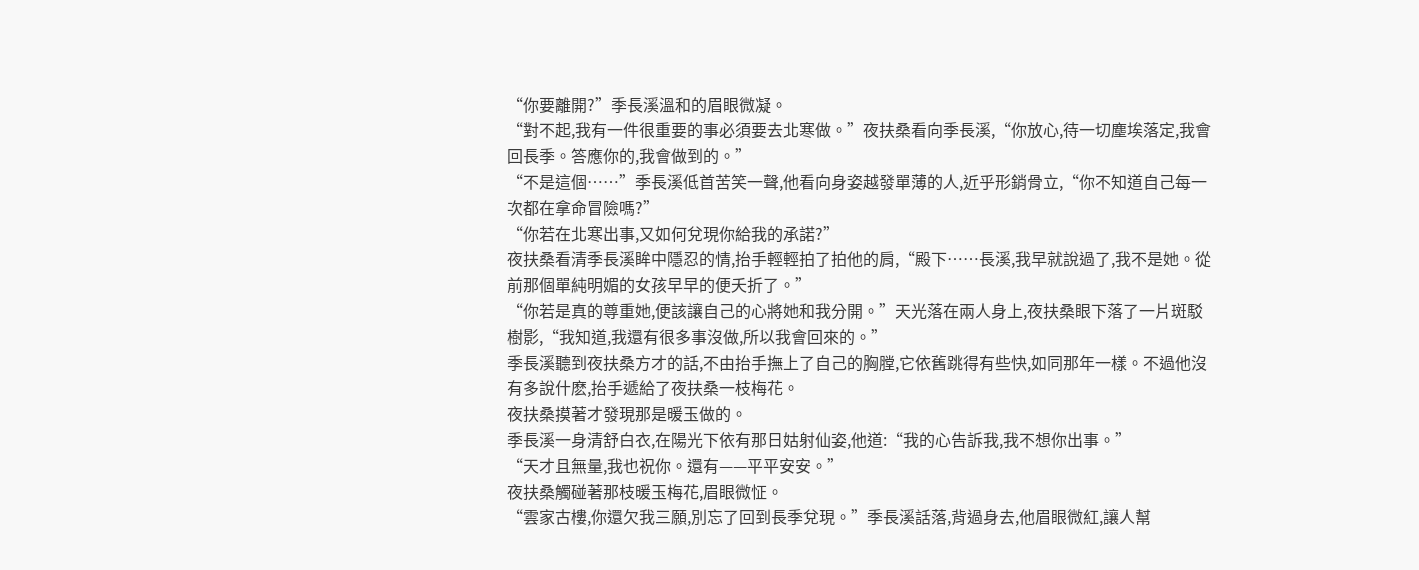“你要離開?”季長溪溫和的眉眼微凝。
“對不起,我有一件很重要的事必須要去北寒做。”夜扶桑看向季長溪,“你放心,待一切塵埃落定,我會回長季。答應你的,我會做到的。”
“不是這個……”季長溪低首苦笑一聲,他看向身姿越發單薄的人,近乎形銷骨立,“你不知道自己每一次都在拿命冒險嗎?”
“你若在北寒出事,又如何兌現你給我的承諾?”
夜扶桑看清季長溪眸中隱忍的情,抬手輕輕拍了拍他的肩,“殿下……長溪,我早就說過了,我不是她。從前那個單純明媚的女孩早早的便夭折了。”
“你若是真的尊重她,便該讓自己的心將她和我分開。”天光落在兩人身上,夜扶桑眼下落了一片斑駁樹影,“我知道,我還有很多事沒做,所以我會回來的。”
季長溪聽到夜扶桑方才的話,不由抬手撫上了自己的胸膛,它依舊跳得有些快,如同那年一樣。不過他沒有多說什麽,抬手遞給了夜扶桑一枝梅花。
夜扶桑摸著才發現那是暖玉做的。
季長溪一身清舒白衣,在陽光下依有那日姑射仙姿,他道:“我的心告訴我,我不想你出事。”
“天才且無量,我也祝你。還有——平平安安。”
夜扶桑觸碰著那枝暖玉梅花,眉眼微怔。
“雲家古樓,你還欠我三願,別忘了回到長季兌現。”季長溪話落,背過身去,他眉眼微紅,讓人幫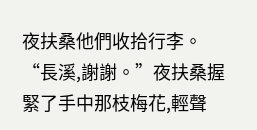夜扶桑他們收拾行李。
“長溪,謝謝。”夜扶桑握緊了手中那枝梅花,輕聲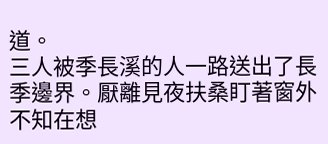道。
三人被季長溪的人一路送出了長季邊界。厭離見夜扶桑盯著窗外不知在想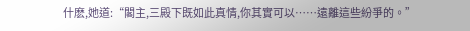什麽,她道:“閣主,三殿下既如此真情,你其實可以……遠離這些紛爭的。”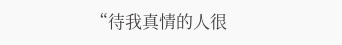“待我真情的人很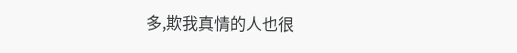多,欺我真情的人也很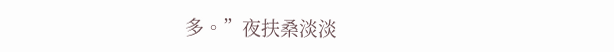多。”夜扶桑淡淡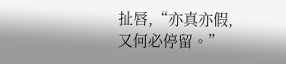扯唇,“亦真亦假,又何必停留。”